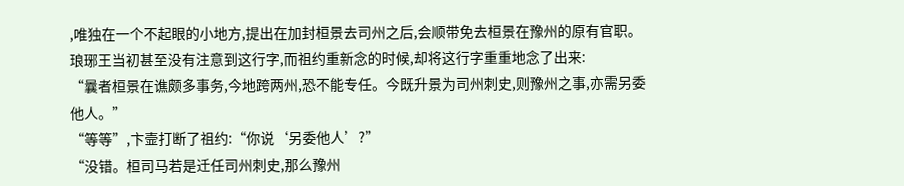,唯独在一个不起眼的小地方,提出在加封桓景去司州之后,会顺带免去桓景在豫州的原有官职。
琅琊王当初甚至没有注意到这行字,而祖约重新念的时候,却将这行字重重地念了出来:
“曩者桓景在谯颇多事务,今地跨两州,恐不能专任。今既升景为司州刺史,则豫州之事,亦需另委他人。”
“等等”,卞壸打断了祖约:“你说‘另委他人’?”
“没错。桓司马若是迁任司州刺史,那么豫州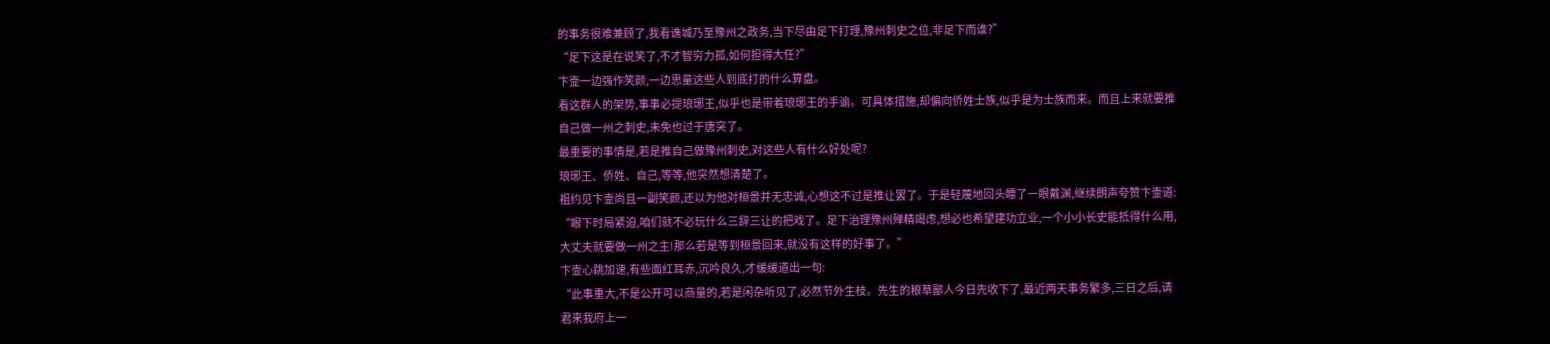的事务很难兼顾了,我看谯城乃至豫州之政务,当下尽由足下打理,豫州刺史之位,非足下而谁?”
“足下这是在说笑了,不才智穷力孤,如何担得大任?”
卞壸一边强作笑颜,一边思量这些人到底打的什么算盘。
看这群人的架势,事事必提琅琊王,似乎也是带着琅琊王的手谕。可具体措施,却偏向侨姓士族,似乎是为士族而来。而且上来就要推自己做一州之刺史,未免也过于唐突了。
最重要的事情是,若是推自己做豫州刺史,对这些人有什么好处呢?
琅琊王、侨姓、自己,等等,他突然想清楚了。
祖约见卞壸尚且一副笑颜,还以为他对桓景并无忠诚,心想这不过是推让罢了。于是轻蔑地回头瞟了一眼戴渊,继续朗声夸赞卞壸道:
“眼下时局紧迫,咱们就不必玩什么三辞三让的把戏了。足下治理豫州殚精竭虑,想必也希望建功立业,一个小小长史能抵得什么用,大丈夫就要做一州之主!那么若是等到桓景回来,就没有这样的好事了。”
卞壸心跳加速,有些面红耳赤,沉吟良久,才缓缓道出一句:
“此事重大,不是公开可以商量的,若是闲杂听见了,必然节外生枝。先生的粮草鄙人今日先收下了,最近两天事务繁多,三日之后,请君来我府上一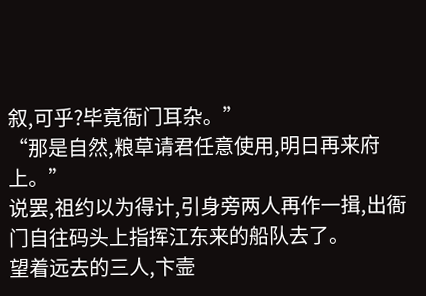叙,可乎?毕竟衙门耳杂。”
“那是自然,粮草请君任意使用,明日再来府上。”
说罢,祖约以为得计,引身旁两人再作一揖,出衙门自往码头上指挥江东来的船队去了。
望着远去的三人,卞壸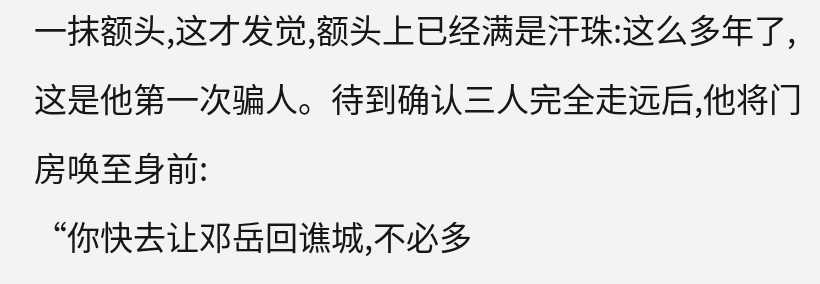一抹额头,这才发觉,额头上已经满是汗珠:这么多年了,这是他第一次骗人。待到确认三人完全走远后,他将门房唤至身前:
“你快去让邓岳回谯城,不必多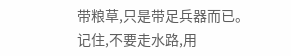带粮草,只是带足兵器而已。记住,不要走水路,用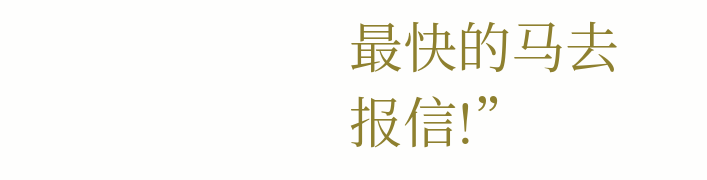最快的马去报信!”